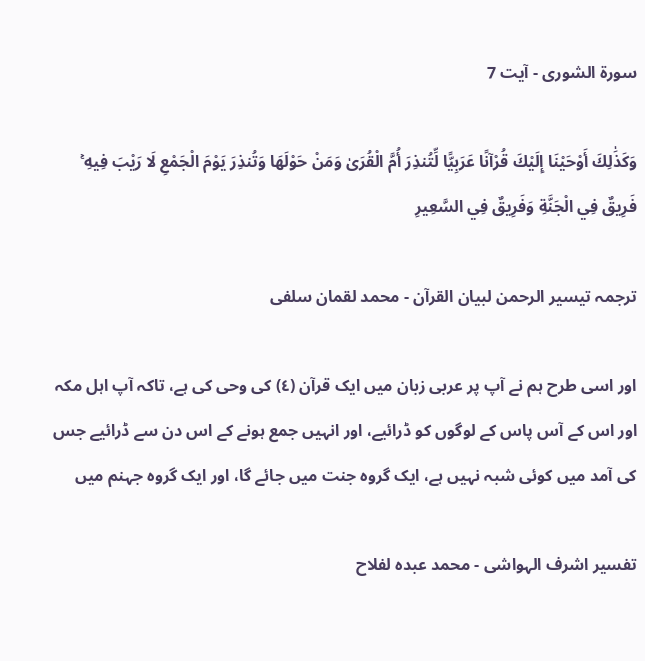سورة الشورى - آیت 7

وَكَذَٰلِكَ أَوْحَيْنَا إِلَيْكَ قُرْآنًا عَرَبِيًّا لِّتُنذِرَ أُمَّ الْقُرَىٰ وَمَنْ حَوْلَهَا وَتُنذِرَ يَوْمَ الْجَمْعِ لَا رَيْبَ فِيهِ ۚ فَرِيقٌ فِي الْجَنَّةِ وَفَرِيقٌ فِي السَّعِيرِ

ترجمہ تیسیر الرحمن لبیان القرآن - محمد لقمان سلفی

اور اسی طرح ہم نے آپ پر عربی زبان میں ایک قرآن (٤) کی وحی کی ہے، تاکہ آپ اہل مکہ اور اس کے آس پاس کے لوگوں کو ڈرائیے، اور انہیں جمع ہونے کے اس دن سے ڈرائیے جس کی آمد میں کوئی شبہ نہیں ہے، ایک گروہ جنت میں جائے گا، اور ایک گروہ جہنم میں

تفسیر اشرف الہواشی - محمد عبدہ لفلاح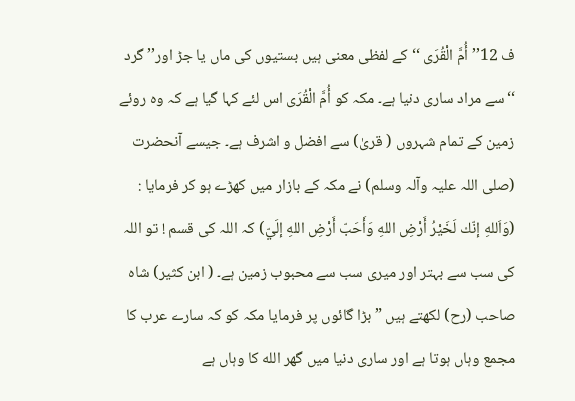ف 12’’ أُمَّ الْقُرَى ‘‘کے لفظی معنی ہیں بستیوں کی ماں یا جڑ اور’’ گرد ‘‘سے مراد ساری دنیا ہے۔ مکہ کو أُمَّ الْقُرَى اس لئے کہا گیا ہے کہ وہ روئے زمین کے تمام شہروں ( قریٰ) سے افضل و اشرف ہے۔ جیسے آنحضرت (صلی اللہ علیہ وآلہ وسلم) نے مکہ کے بازار میں کھڑے ہو کر فرمایا : (وَاَللهِ إنّك ‌لَخَيْرُ ‌أَرْضِ اللهِ وَأَحَبّ أَرْضِ اللهِ إلَيّ) کہ اللہ کی قسم ! تو اللہ کی سب سے بہتر اور میری سب سے محبوب زمین ہے۔ ( ابن کثیر) شاہ صاحب (رح) لکھتے ہیں ” بڑا گائوں پر فرمایا مکہ کو کہ سارے عرب کا مجمع وہاں ہوتا ہے اور ساری دنیا میں گھر الله کا وہاں ہے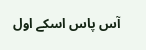آس پاس اسکے اول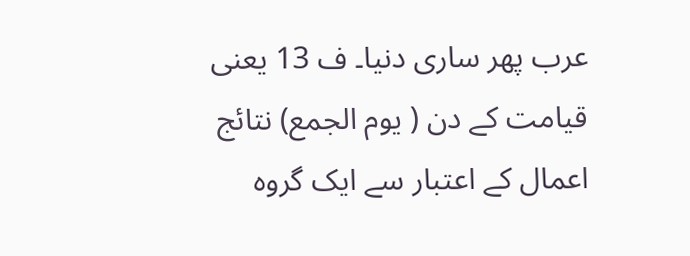عرب پھر ساری دنیا۔ ف 13 یعنی قیامت کے دن ( یوم الجمع) نتائج اعمال کے اعتبار سے ایک گروہ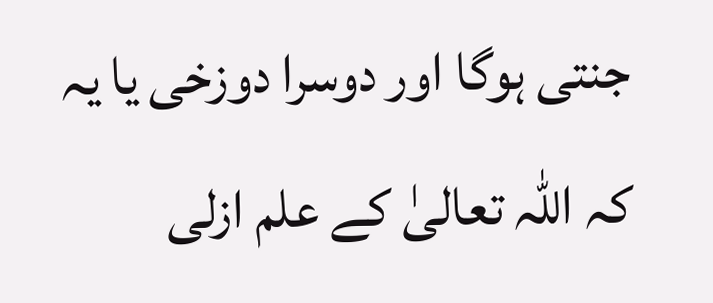جنتی ہوگا اور دوسرا دوزخی یا یہ کہ اللہ تعالیٰ کے علم ازلی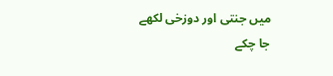میں جنتی اور دوزخی لکھے جا چکے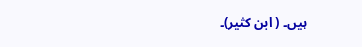ہیں۔ ( ابن کثیر)۔